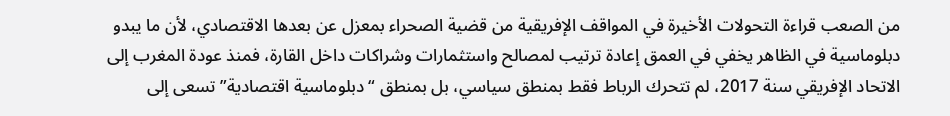من الصعب قراءة التحولات الأخيرة في المواقف الإفريقية من قضية الصحراء بمعزل عن بعدها الاقتصادي، لأن ما يبدو دبلوماسية في الظاهر يخفي في العمق إعادة ترتيب لمصالح واستثمارات وشراكات داخل القارة، فمنذ عودة المغرب إلى الاتحاد الإفريقي سنة 2017، لم تتحرك الرباط فقط بمنطق سياسي، بل بمنطق “دبلوماسية اقتصادية” تسعى إلى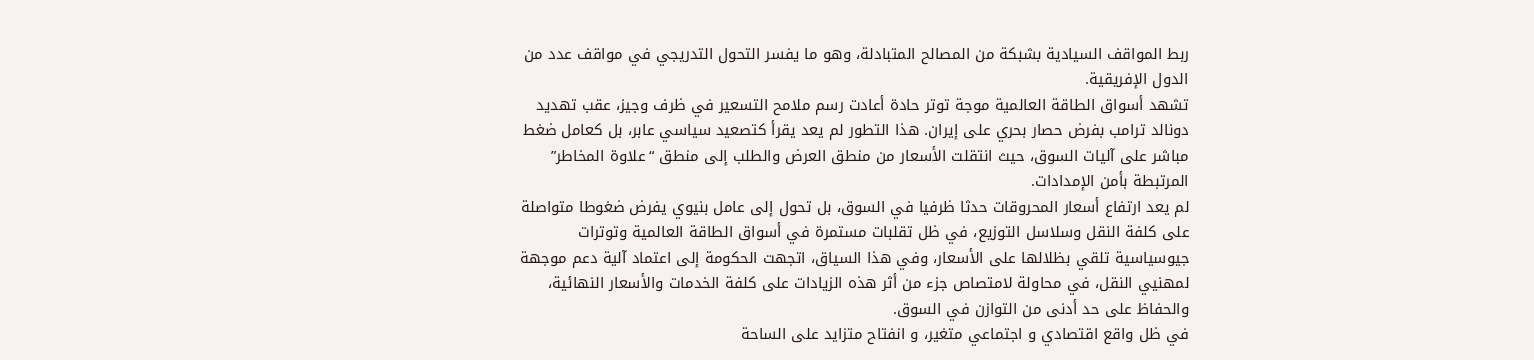ربط المواقف السيادية بشبكة من المصالح المتبادلة، وهو ما يفسر التحول التدريجي في مواقف عدد من الدول الإفريقية.
تشهد أسواق الطاقة العالمية موجة توتر حادة أعادت رسم ملامح التسعير في ظرف وجيز، عقب تهديد دونالد ترامب بفرض حصار بحري على إيران. هذا التطور لم يعد يقرأ كتصعيد سياسي عابر، بل كعامل ضغط مباشر على آليات السوق، حيث انتقلت الأسعار من منطق العرض والطلب إلى منطق “علاوة المخاطر” المرتبطة بأمن الإمدادات.
لم يعد ارتفاع أسعار المحروقات حدثا ظرفيا في السوق، بل تحول إلى عامل بنيوي يفرض ضغوطا متواصلة على كلفة النقل وسلاسل التوزيع، في ظل تقلبات مستمرة في أسواق الطاقة العالمية وتوترات جيوسياسية تلقي بظلالها على الأسعار، وفي هذا السياق، اتجهت الحكومة إلى اعتماد آلية دعم موجهة لمهنيي النقل، في محاولة لامتصاص جزء من أثر هذه الزيادات على كلفة الخدمات والأسعار النهائية، والحفاظ على حد أدنى من التوازن في السوق.
في ظل واقع اقتصادي و اجتماعي متغير، و انفتاح متزايد على الساحة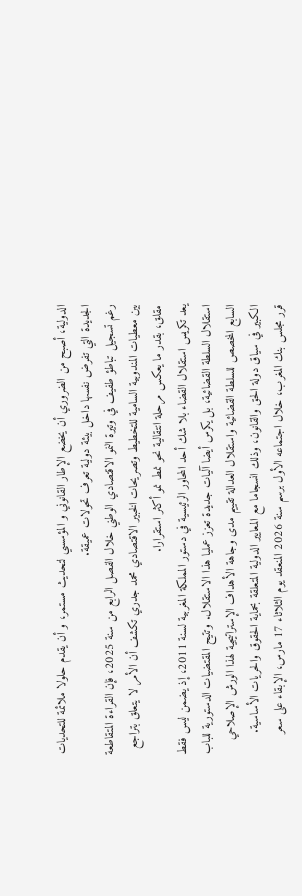الدولية، أصبح من الضروري أن يخضع الإطار القانوني و المؤسسي لتحديث مستمر، و أن يقدم حلولا ملائمة للتحديات الجديدة التي تفرض نفسها داخل بيئة دولية تعرف تحولات عميقة.
رغم تسجيل تباطؤ طفيف في وتيرة النمو الاقتصادي الوطني خلال الفصل الرابع من سنة 2025، فإن القراءة المتقاطعة بين معطيات المندوبية السامية للتخطيط وتصريحات الخبير الاقتصادي محمد جدري تكشف أن الأمر لا يتعلق بتراجع مقلق، بقدر ما يعكس مرحلة انتقالية نحو نمط نمو أكثر استقرارا.
يعد تكريس استقلال القضاء بلا شك أحد المحاور الرئيسية في دستور المملكة المغربية لسنة 2011، إذ يضمن ليس فقط استقلال السلطة القضائية، بل يكرس أيضا آليات جديدة تعزز عمليا هذا الاستقلال. وتتيح المقتضيات الدستورية للباب السابع المخصص للسلطة القضائية واستقلال العدالة تقييم مدى وجاهة الأهداف الإستراتيجية لهذا الورش الإصلاحي الكبير في سياق دولة الحق والقانون، وذلك انسجاما مع المعايير الدولية المتعلقة بحماية الحقوق والحريات الأساسية.
قرر مجلس بنك المغرب، خلال اجتماعه الأول برسم سنة 2026 المنعقد يوم الثلاثاء 17 مارس، الإبقاء على سعر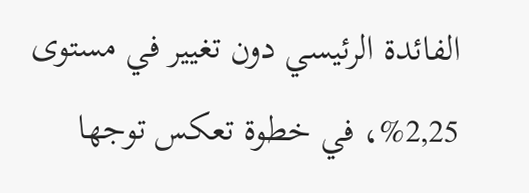الفائدة الرئيسي دون تغيير في مستوى 2,25%، في خطوة تعكس توجها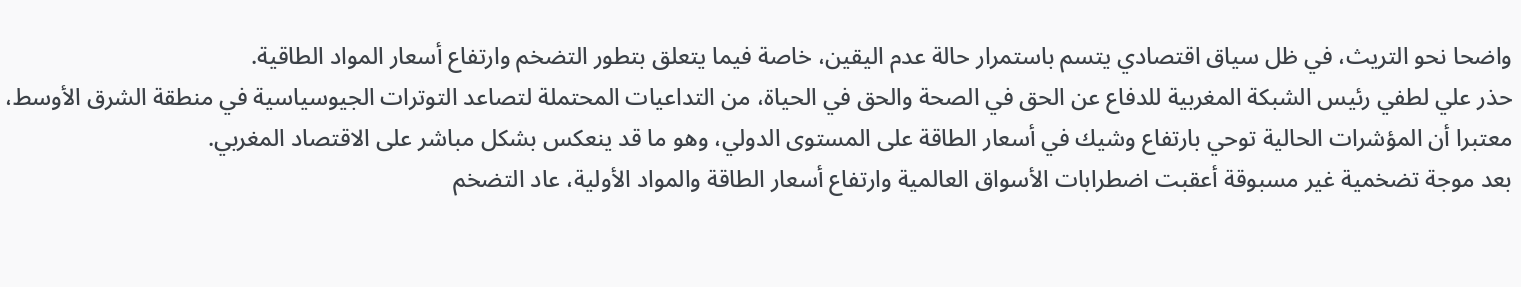واضحا نحو التريث، في ظل سياق اقتصادي يتسم باستمرار حالة عدم اليقين، خاصة فيما يتعلق بتطور التضخم وارتفاع أسعار المواد الطاقية.
حذر علي لطفي رئيس الشبكة المغربية للدفاع عن الحق في الصحة والحق في الحياة، من التداعيات المحتملة لتصاعد التوترات الجيوسياسية في منطقة الشرق الأوسط، معتبرا أن المؤشرات الحالية توحي بارتفاع وشيك في أسعار الطاقة على المستوى الدولي، وهو ما قد ينعكس بشكل مباشر على الاقتصاد المغربي.
بعد موجة تضخمية غير مسبوقة أعقبت اضطرابات الأسواق العالمية وارتفاع أسعار الطاقة والمواد الأولية، عاد التضخم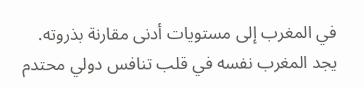في المغرب إلى مستويات أدنى مقارنة بذروته.
يجد المغرب نفسه في قلب تنافس دولي محتدم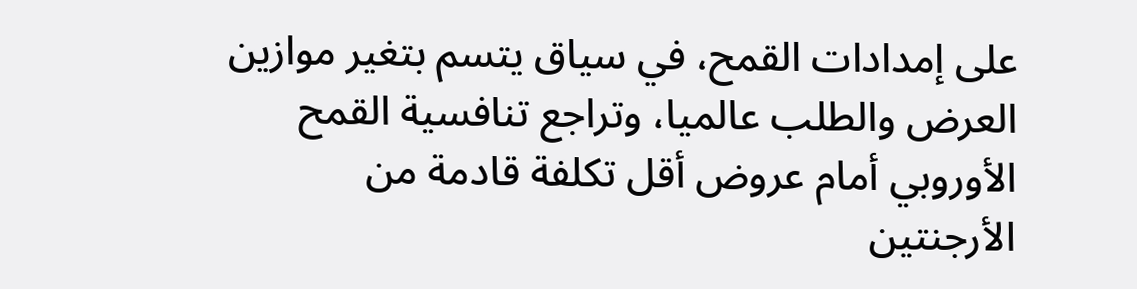على إمدادات القمح، في سياق يتسم بتغير موازين العرض والطلب عالميا، وتراجع تنافسية القمح الأوروبي أمام عروض أقل تكلفة قادمة من الأرجنتين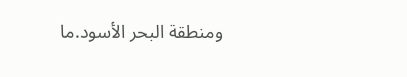ومنطقة البحر الأسود.ما